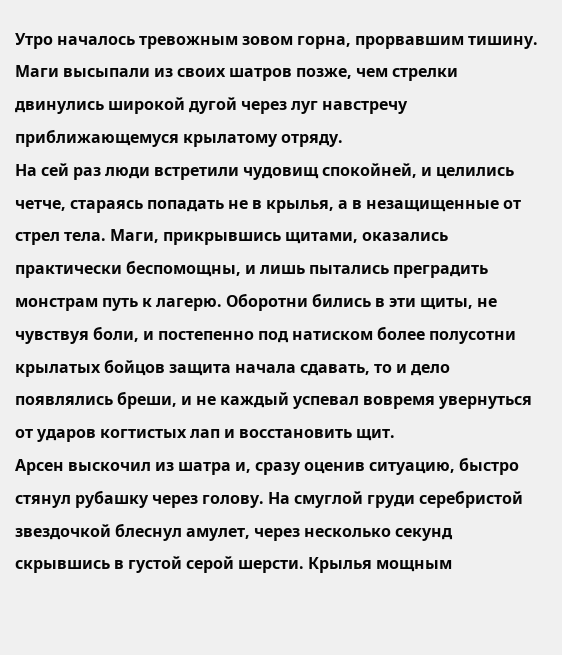Утро началось тревожным зовом горна, прорвавшим тишину. Маги высыпали из своих шатров позже, чем стрелки двинулись широкой дугой через луг навстречу приближающемуся крылатому отряду.
На сей раз люди встретили чудовищ спокойней, и целились четче, стараясь попадать не в крылья, а в незащищенные от стрел тела. Маги, прикрывшись щитами, оказались практически беспомощны, и лишь пытались преградить монстрам путь к лагерю. Оборотни бились в эти щиты, не чувствуя боли, и постепенно под натиском более полусотни крылатых бойцов защита начала сдавать, то и дело появлялись бреши, и не каждый успевал вовремя увернуться от ударов когтистых лап и восстановить щит.
Арсен выскочил из шатра и, сразу оценив ситуацию, быстро стянул рубашку через голову. На смуглой груди серебристой звездочкой блеснул амулет, через несколько секунд скрывшись в густой серой шерсти. Крылья мощным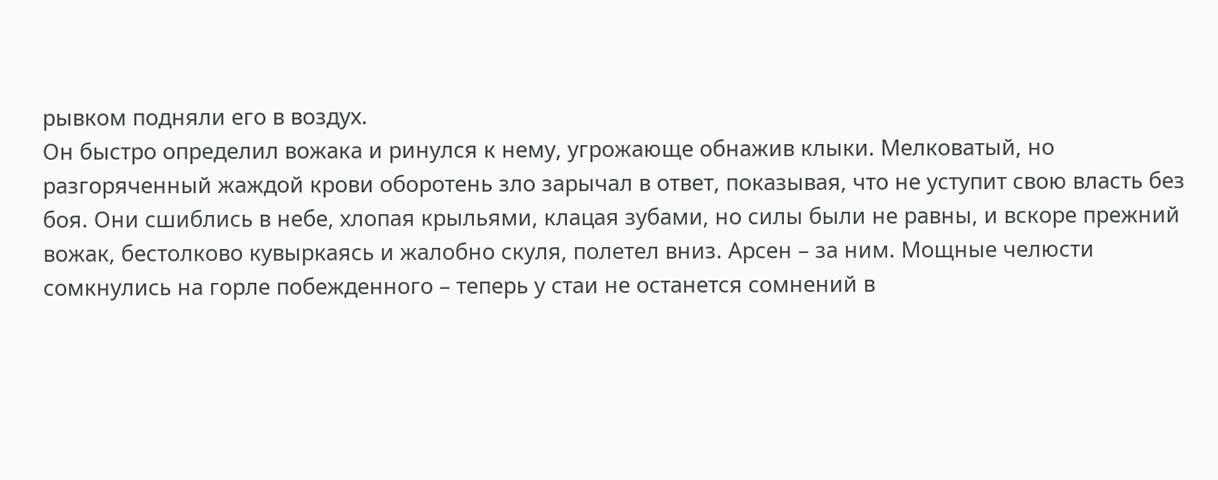рывком подняли его в воздух.
Он быстро определил вожака и ринулся к нему, угрожающе обнажив клыки. Мелковатый, но разгоряченный жаждой крови оборотень зло зарычал в ответ, показывая, что не уступит свою власть без боя. Они сшиблись в небе, хлопая крыльями, клацая зубами, но силы были не равны, и вскоре прежний вожак, бестолково кувыркаясь и жалобно скуля, полетел вниз. Арсен – за ним. Мощные челюсти сомкнулись на горле побежденного – теперь у стаи не останется сомнений в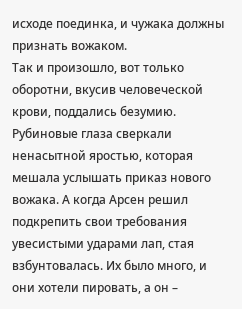исходе поединка, и чужака должны признать вожаком.
Так и произошло, вот только оборотни, вкусив человеческой крови, поддались безумию. Рубиновые глаза сверкали ненасытной яростью, которая мешала услышать приказ нового вожака. А когда Арсен решил подкрепить свои требования увесистыми ударами лап, стая взбунтовалась. Их было много, и они хотели пировать, а он –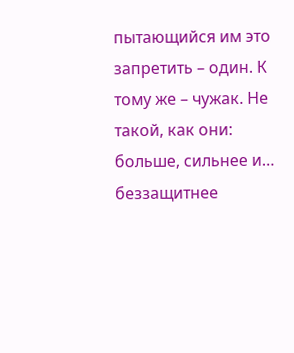пытающийся им это запретить – один. К тому же – чужак. Не такой, как они: больше, сильнее и… беззащитнее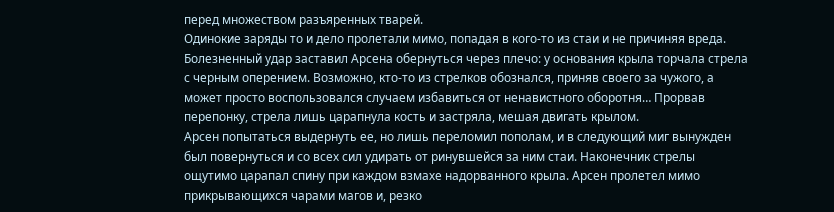перед множеством разъяренных тварей.
Одинокие заряды то и дело пролетали мимо, попадая в кого-то из стаи и не причиняя вреда. Болезненный удар заставил Арсена обернуться через плечо: у основания крыла торчала стрела с черным оперением. Возможно, кто-то из стрелков обознался, приняв своего за чужого, а может просто воспользовался случаем избавиться от ненавистного оборотня… Прорвав перепонку, стрела лишь царапнула кость и застряла, мешая двигать крылом.
Арсен попытаться выдернуть ее, но лишь переломил пополам, и в следующий миг вынужден был повернуться и со всех сил удирать от ринувшейся за ним стаи. Наконечник стрелы ощутимо царапал спину при каждом взмахе надорванного крыла. Арсен пролетел мимо прикрывающихся чарами магов и, резко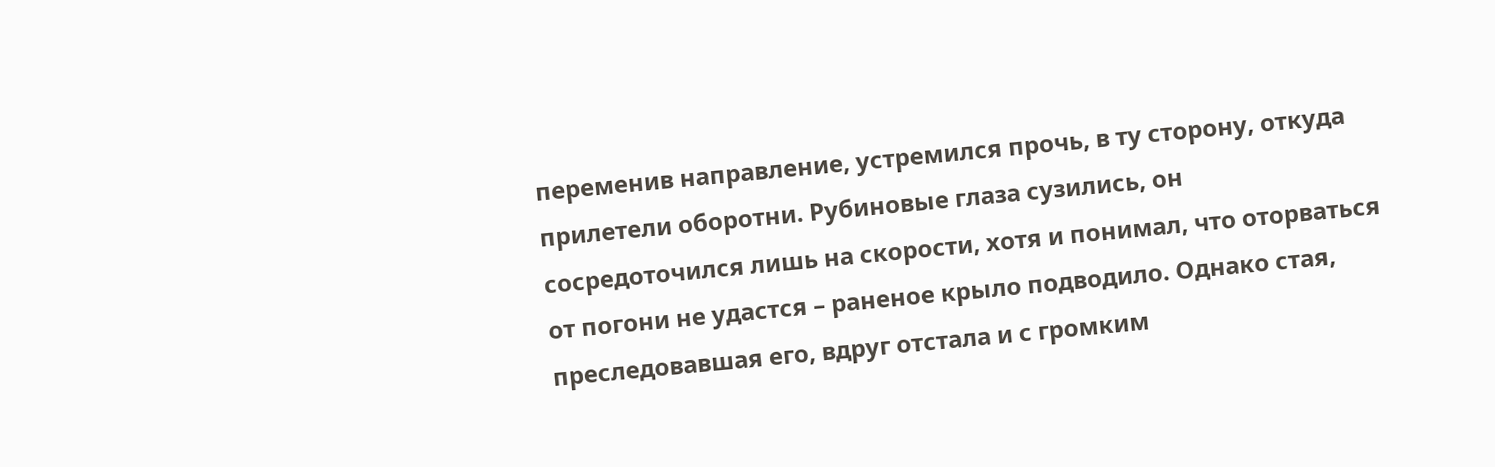переменив направление, устремился прочь, в ту сторону, откуда прилетели оборотни. Рубиновые глаза сузились, он сосредоточился лишь на скорости, хотя и понимал, что оторваться от погони не удастся – раненое крыло подводило. Однако стая, преследовавшая его, вдруг отстала и с громким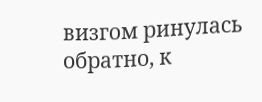визгом ринулась обратно, к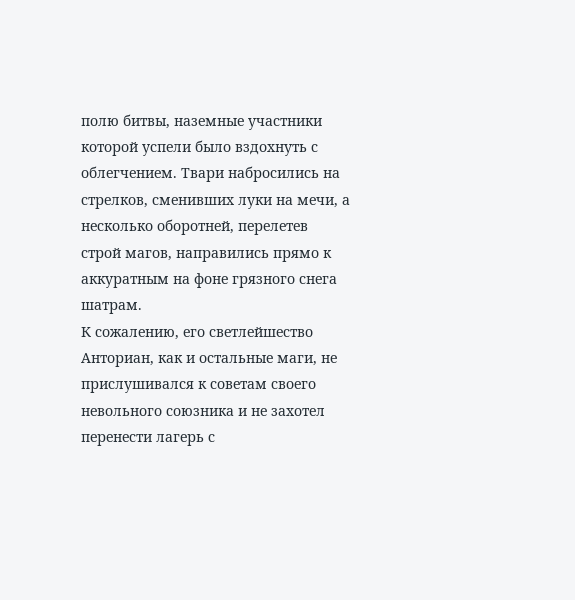полю битвы, наземные участники которой успели было вздохнуть с облегчением. Твари набросились на стрелков, сменивших луки на мечи, а несколько оборотней, перелетев строй магов, направились прямо к аккуратным на фоне грязного снега шатрам.
К сожалению, его светлейшество Анториан, как и остальные маги, не прислушивался к советам своего невольного союзника и не захотел перенести лагерь с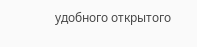удобного открытого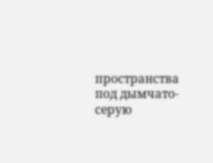пространства под дымчато-серую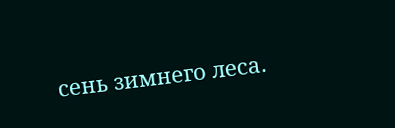сень зимнего леса.